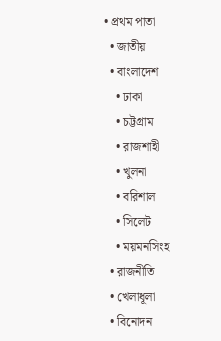• প্রথম পাতা
  • জাতীয়
  • বাংলাদেশ
    • ঢাকা
    • চট্টগ্রাম
    • রাজশাহী
    • খুলনা
    • বরিশাল
    • সিলেট
    • ময়মনসিংহ
  • রাজনীতি
  • খেলাধূলা
  • বিনোদন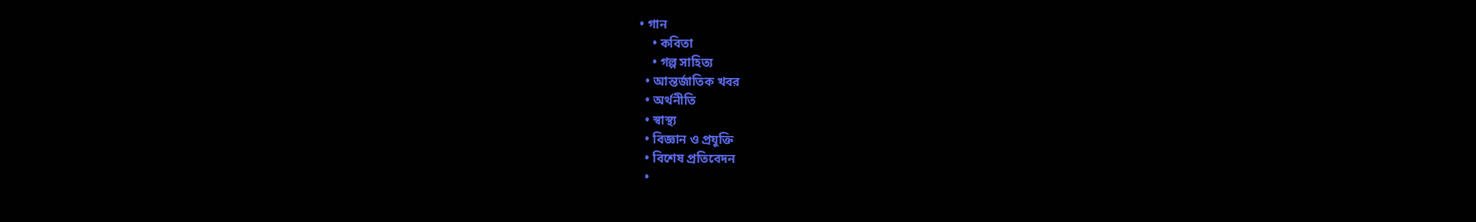• গান
    • কবিতা
    • গল্প সাহিত্য
  • আন্তর্জাতিক খবর
  • অর্থনীতি
  • স্বাস্থ্য
  • বিজ্ঞান ও প্রযুক্তি
  • বিশেষ প্রতিবেদন
  •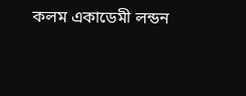কলম একাডেমী লন্ডন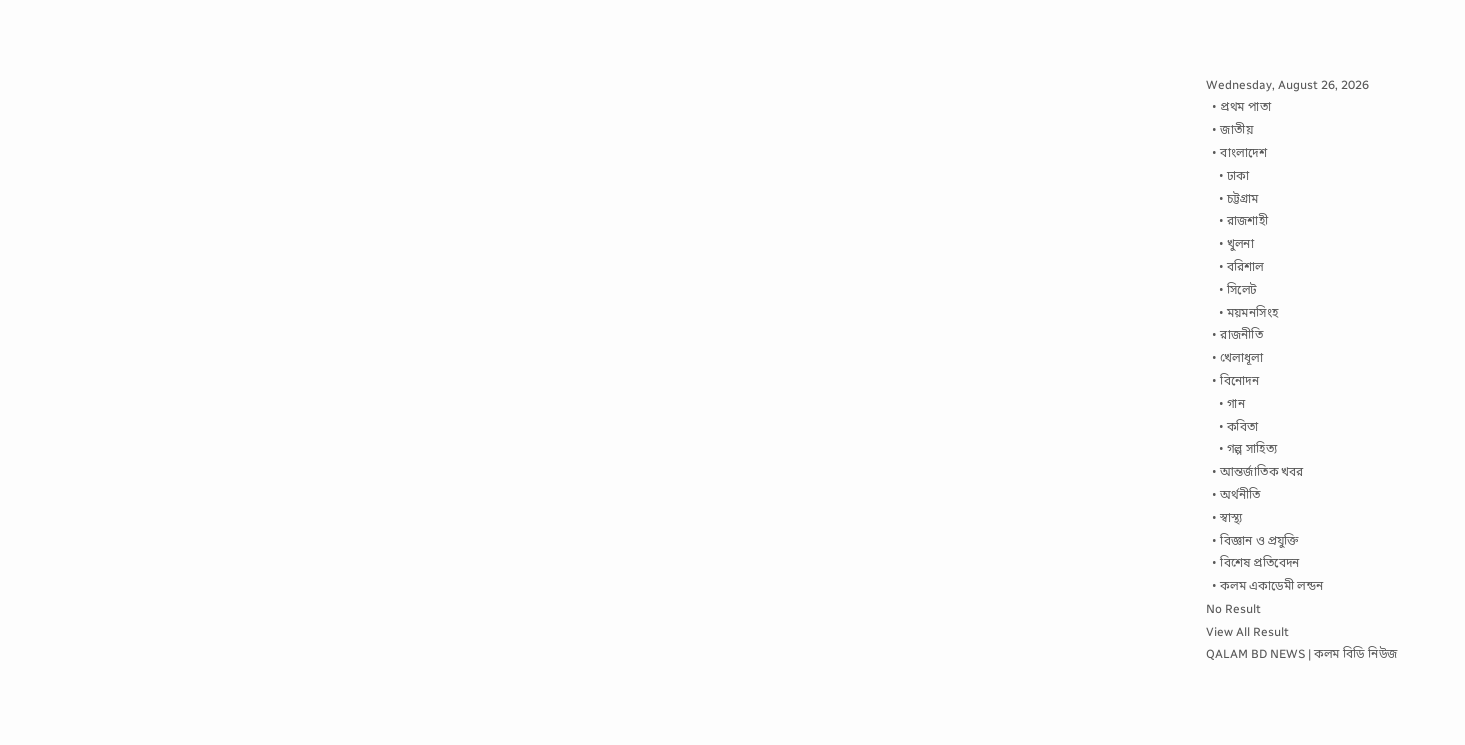Wednesday, August 26, 2026
  • প্রথম পাতা
  • জাতীয়
  • বাংলাদেশ
    • ঢাকা
    • চট্টগ্রাম
    • রাজশাহী
    • খুলনা
    • বরিশাল
    • সিলেট
    • ময়মনসিংহ
  • রাজনীতি
  • খেলাধূলা
  • বিনোদন
    • গান
    • কবিতা
    • গল্প সাহিত্য
  • আন্তর্জাতিক খবর
  • অর্থনীতি
  • স্বাস্থ্য
  • বিজ্ঞান ও প্রযুক্তি
  • বিশেষ প্রতিবেদন
  • কলম একাডেমী লন্ডন
No Result
View All Result
QALAM BD NEWS | কলম বিডি নিউজ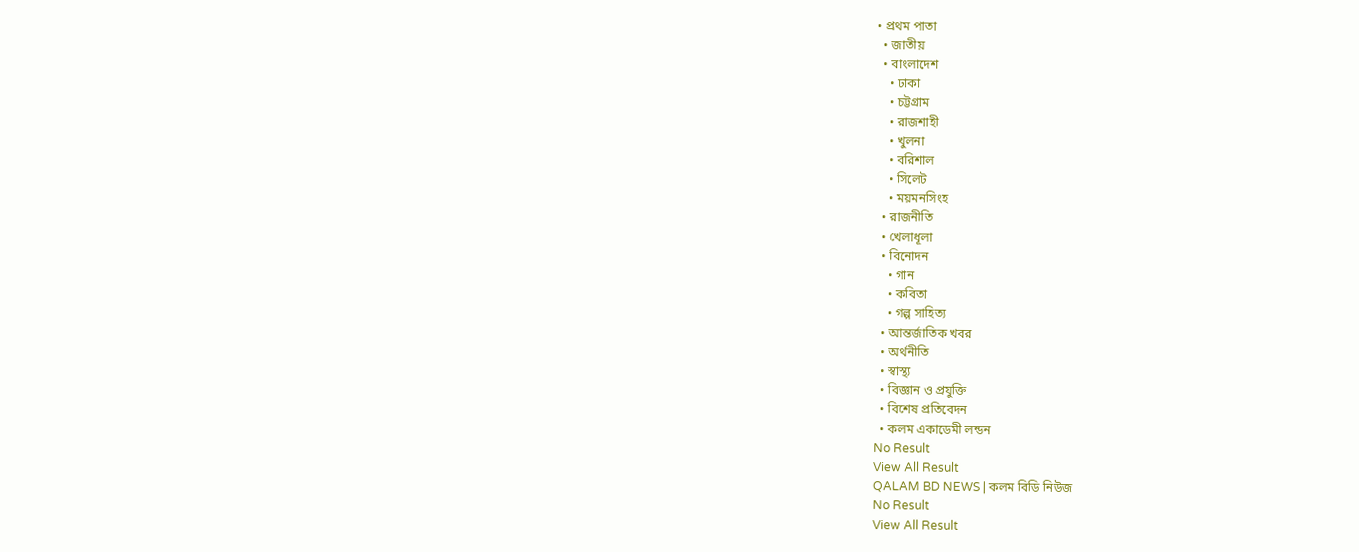• প্রথম পাতা
  • জাতীয়
  • বাংলাদেশ
    • ঢাকা
    • চট্টগ্রাম
    • রাজশাহী
    • খুলনা
    • বরিশাল
    • সিলেট
    • ময়মনসিংহ
  • রাজনীতি
  • খেলাধূলা
  • বিনোদন
    • গান
    • কবিতা
    • গল্প সাহিত্য
  • আন্তর্জাতিক খবর
  • অর্থনীতি
  • স্বাস্থ্য
  • বিজ্ঞান ও প্রযুক্তি
  • বিশেষ প্রতিবেদন
  • কলম একাডেমী লন্ডন
No Result
View All Result
QALAM BD NEWS | কলম বিডি নিউজ
No Result
View All Result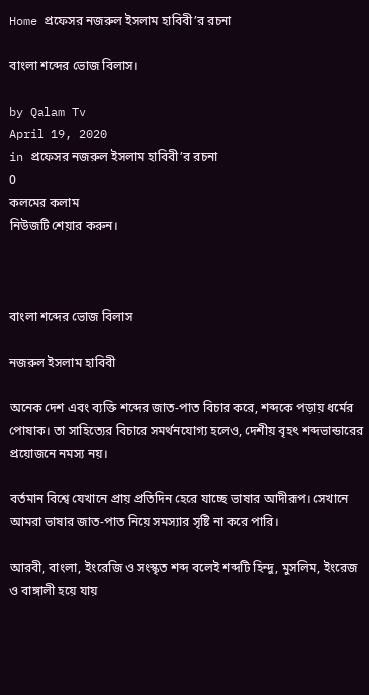Home প্রফেসর নজরুল ইসলাম হাবিবী’র রচনা

বাংলা শব্দের ভোজ বিলাস।

by Qalam Tv
April 19, 2020
in প্রফেসর নজরুল ইসলাম হাবিবী’র রচনা
0
কলমের কলাম
নিউজটি শেয়ার করুন।



বাংলা শব্দের ভোজ বিলাস

নজরুল ইসলাম হাবিবী

অনেক দেশ এবং ব্যক্তি শব্দের জাত-পাত বিচার করে, শব্দকে পড়ায় ধর্মের পোষাক। তা সাহিত্যের বিচারে সমর্থনযোগ্য হলেও, দেশীয় বৃহৎ শব্দভান্ডারের প্রয়োজনে নমস্য নয়।

বর্তমান বিশ্বে যেখানে প্রায় প্রতিদিন হেরে যাচ্ছে ভাষার আদীরূপ। সেখানে আমরা ভাষার জাত-পাত নিয়ে সমস্যার সৃষ্টি না করে পারি।

আরবী, বাংলা, ইংরেজি ও সংস্কৃত শব্দ বলেই শব্দটি হিন্দু, মুসলিম, ইংরেজ ও বাঙ্গালী হয়ে যায়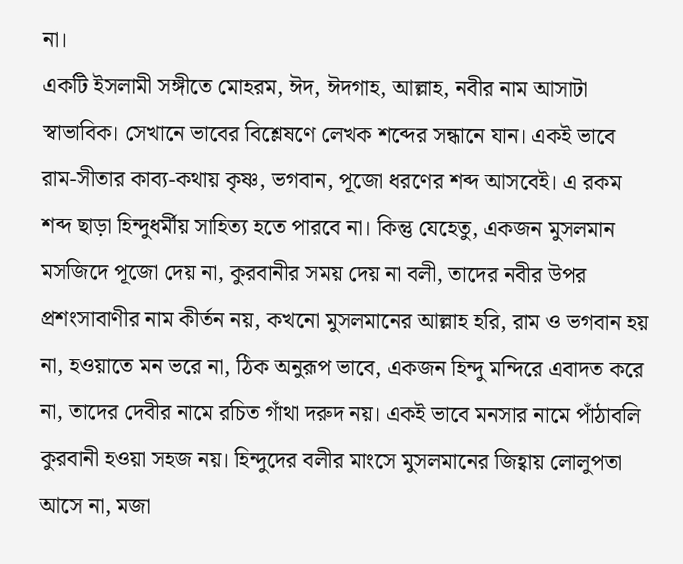না।
একটি ইসলামী সঙ্গীতে মোহরম, ঈদ, ঈদগাহ, আল্লাহ, নবীর নাম আসাটা স্বাভাবিক। সেখানে ভাবের বিশ্লেষণে লেখক শব্দের সন্ধানে যান। একই ভাবে রাম-সীতার কাব্য-কথায় কৃষ্ণ, ভগবান, পূজো ধরণের শব্দ আসবেই। এ রকম শব্দ ছাড়া হিন্দুধর্মীয় সাহিত্য হতে পারবে না। কিন্তু যেহেতু, একজন মুসলমান মসজিদে পূজো দেয় না, কুরবানীর সময় দেয় না বলী, তাদের নবীর উপর প্রশংসাবাণীর নাম কীর্তন নয়, কখনো মুসলমানের আল্লাহ হরি, রাম ও ভগবান হয় না, হওয়াতে মন ভরে না, ঠিক অনুরূপ ভাবে, একজন হিন্দু মন্দিরে এবাদত করে না, তাদের দেবীর নামে রচিত গাঁথা দরুদ নয়। একই ভাবে মনসার নামে পাঁঠাবলি কুরবানী হওয়া সহজ নয়। হিন্দুদের বলীর মাংসে মুসলমানের জিহ্বায় লোলুপতা আসে না, মজা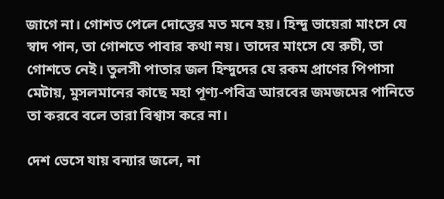জাগে না। গোশত পেলে দোস্তের মত মনে হয়। হিন্দু ভায়েরা মাংসে যে স্বাদ পান, তা গোশতে পাবার কথা নয়। তাদের মাংসে যে রুচী, তা গোশতে নেই। তুলসী পাতার জল হিন্দুদের যে রকম প্রাণের পিপাসা মেটায়, মুসলমানের কাছে মহা পূণ্য-পবিত্র আরবের জমজমের পানিতে তা করবে বলে তারা বিশ্বাস করে না।

দেশ ভেসে যায় বন্যার জলে, না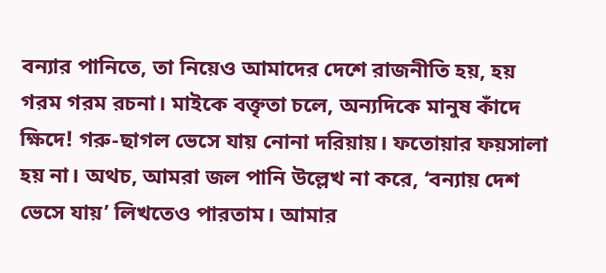বন্যার পানিতে, তা নিয়েও আমাদের দেশে রাজনীতি হয়, হয় গরম গরম রচনা। মাইকে বক্তৃতা চলে, অন্যদিকে মানুষ কাঁদে ক্ষিদে! গরু-ছাগল ভেসে যায় নোনা দরিয়ায়। ফতোয়ার ফয়সালা হয় না। অথচ, আমরা জল পানি উল্লেখ না করে, ‘বন্যায় দেশ ভেসে যায়’ লিখতেও পারতাম। আমার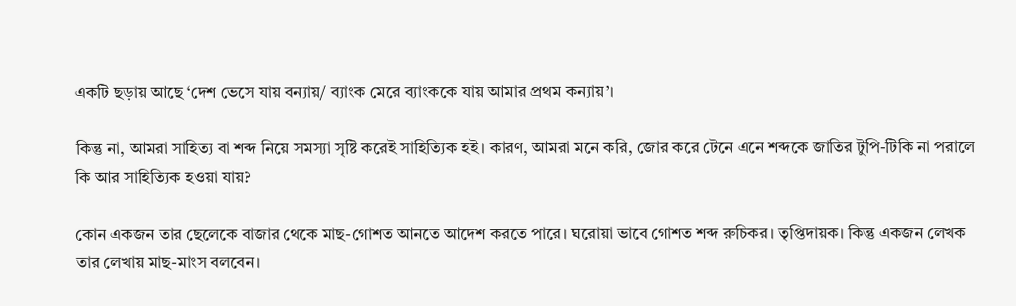একটি ছড়ায় আছে ‘দেশ ভেসে যায় বন্যায়/ ব্যাংক মেরে ব্যাংককে যায় আমার প্রথম কন্যায়’।

কিন্তু না, আমরা সাহিত্য বা শব্দ নিয়ে সমস্যা সৃষ্টি করেই সাহিত্যিক হই। কারণ, আমরা মনে করি, জোর করে টেনে এনে শব্দকে জাতির টুপি-টিকি না পরালে কি আর সাহিত্যিক হওয়া যায়?

কোন একজন তার ছেলেকে বাজার থেকে মাছ-গোশত আনতে আদেশ করতে পারে। ঘরোয়া ভাবে গোশত শব্দ রুচিকর। তৃপ্তিদায়ক। কিন্তু একজন লেখক তার লেখায় মাছ-মাংস বলবেন।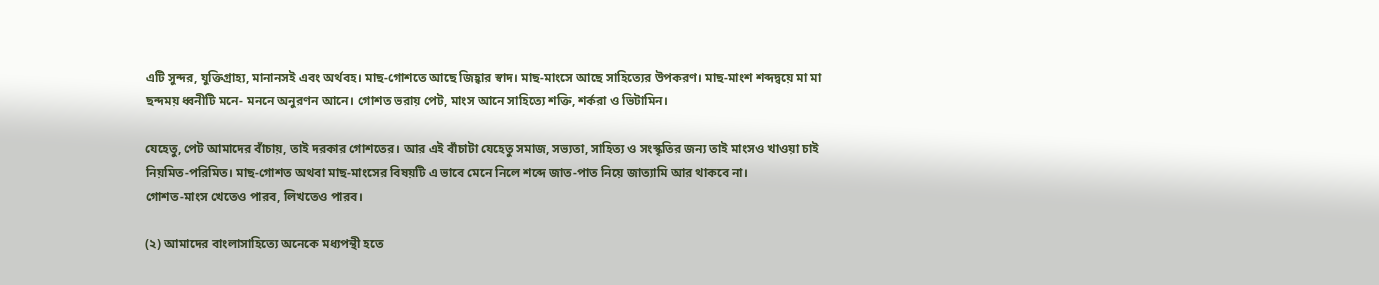এটি সুন্দর, যুক্তিগ্রাহ্য, মানানসই এবং অর্থবহ। মাছ-গোশতে আছে জিহ্বার স্বাদ। মাছ-মাংসে আছে সাহিত্যের উপকরণ। মাছ-মাংশ শব্দদ্বয়ে মা মা ছন্দময় ধ্বনীটি মনে- মননে অনুরণন আনে। গোশত ভরায় পেট, মাংস আনে সাহিত্যে শক্তি, শর্করা ও ভিটামিন।

যেহেতু, পেট আমাদের বাঁচায়, তাই দরকার গোশতের। আর এই বাঁচাটা যেহেতু সমাজ, সভ্যতা, সাহিত্য ও সংস্কৃতির জন্য তাই মাংসও খাওয়া চাই নিয়মিত-পরিমিত। মাছ-গোশত অথবা মাছ-মাংসের বিষয়টি এ ভাবে মেনে নিলে শব্দে জাত-পাত নিয়ে জাত্যামি আর থাকবে না।
গোশত-মাংস খেতেও পারব, লিখতেও পারব।

(২) আমাদের বাংলাসাহিত্যে অনেকে মধ্যপন্থী হতে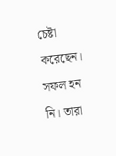চেষ্টা করেছেন। সফল হন নি। তারা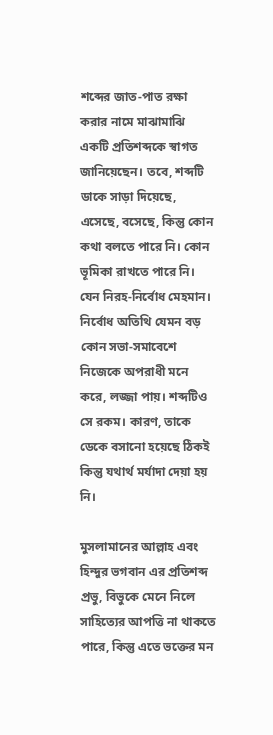শব্দের জাত-পাত রক্ষা করার নামে মাঝামাঝি একটি প্রতিশব্দকে স্বাগত জানিয়েছেন। তবে, শব্দটি ডাকে সাড়া দিয়েছে, এসেছে, বসেছে, কিন্তু কোন কথা বলতে পারে নি। কোন ভূমিকা রাখতে পারে নি। যেন নিরহ-নির্বোধ মেহমান। নির্বোধ অতিথি যেমন বড় কোন সভা-সমাবেশে নিজেকে অপরাধী মনে করে, লজ্জা পায়। শব্দটিও সে রকম। কারণ, তাকে ডেকে বসানো হয়েছে ঠিকই কিন্তু যথার্থ মর্যাদা দেয়া হয় নি।

মুসলামানের আল্লাহ এবং হিন্দুর ভগবান এর প্রতিশব্দ প্রভু, বিভুকে মেনে নিলে সাহিত্যের আপত্তি না থাকতে পারে, কিন্তু এতে ভক্তের মন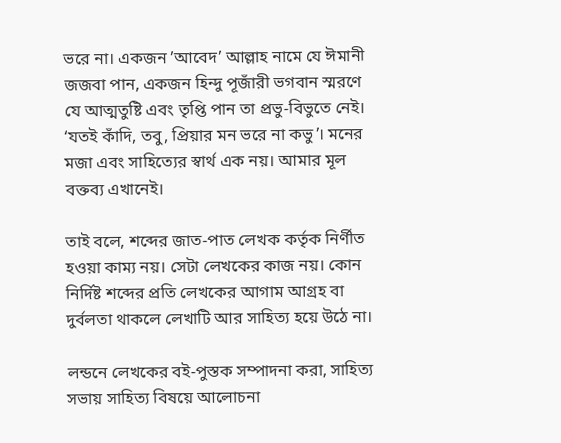ভরে না। একজন ’আবেদ’ আল্লাহ নামে যে ঈমানী জজবা পান, একজন হিন্দু পূজাঁরী ভগবান স্মরণে যে আত্মতুষ্টি এবং তৃপ্তি পান তা প্রভু-বিভুতে নেই। ‘যতই কাঁদি, তবু, প্রিয়ার মন ভরে না কভু’। মনের মজা এবং সাহিত্যের স্বার্থ এক নয়। আমার মূল বক্তব্য এখানেই।

তাই বলে, শব্দের জাত-পাত লেখক কর্তৃক নির্ণীত হওয়া কাম্য নয়। সেটা লেখকের কাজ নয়। কোন নির্দিষ্ট শব্দের প্রতি লেখকের আগাম আগ্রহ বা দুর্বলতা থাকলে লেখাটি আর সাহিত্য হয়ে উঠে না।

লন্ডনে লেখকের বই-পুস্তক সম্পাদনা করা, সাহিত্য সভায় সাহিত্য বিষয়ে আলোচনা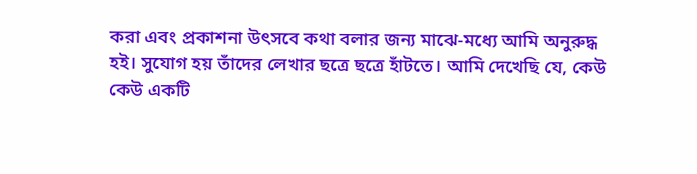করা এবং প্রকাশনা উৎসবে কথা বলার জন্য মাঝে-মধ্যে আমি অনুরুদ্ধ হই। সুযোগ হয় তাঁদের লেখার ছত্রে ছত্রে হাঁটতে। আমি দেখেছি যে, কেউ কেউ একটি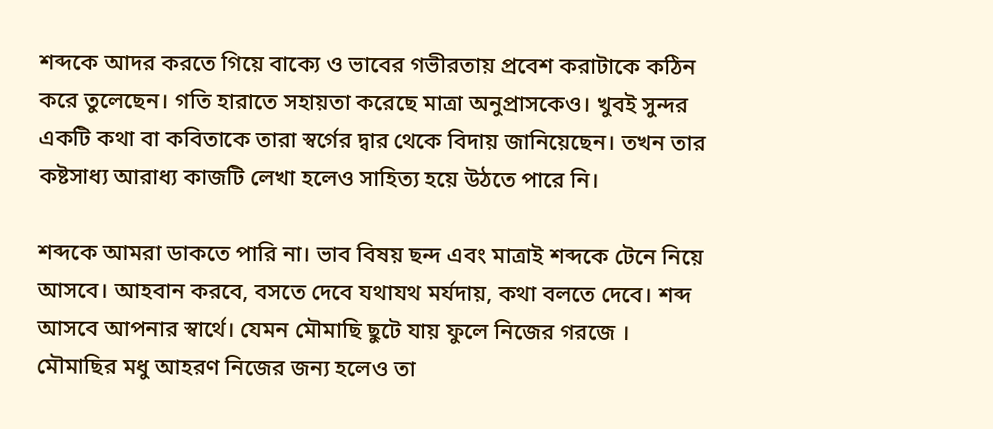শব্দকে আদর করতে গিয়ে বাক্যে ও ভাবের গভীরতায় প্রবেশ করাটাকে কঠিন করে তুলেছেন। গতি হারাতে সহায়তা করেছে মাত্রা অনুপ্রাসকেও। খুবই সুন্দর একটি কথা বা কবিতাকে তারা স্বর্গের দ্বার থেকে বিদায় জানিয়েছেন। তখন তার কষ্টসাধ্য আরাধ্য কাজটি লেখা হলেও সাহিত্য হয়ে উঠতে পারে নি।

শব্দকে আমরা ডাকতে পারি না। ভাব বিষয় ছন্দ এবং মাত্রাই শব্দকে টেনে নিয়ে আসবে। আহবান করবে, বসতে দেবে যথাযথ মর্যদায়, কথা বলতে দেবে। শব্দ আসবে আপনার স্বার্থে। যেমন মৌমাছি ছুটে যায় ফুলে নিজের গরজে । মৌমাছির মধু আহরণ নিজের জন্য হলেও তা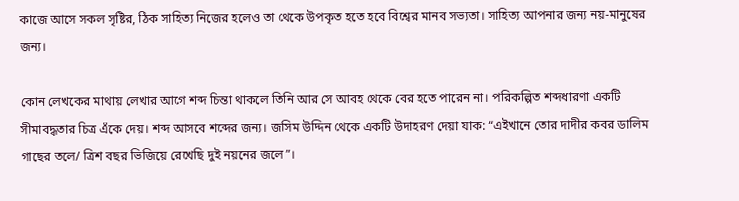কাজে আসে সকল সৃষ্টির, ঠিক সাহিত্য নিজের হলেও তা থেকে উপকৃত হতে হবে বিশ্বের মানব সভ্যতা। সাহিত্য আপনার জন্য নয়-মানুষের জন্য।

কোন লেখকের মাথায় লেখার আগে শব্দ চিন্তা থাকলে তিনি আর সে আবহ থেকে বের হতে পারেন না। পরিকল্পিত শব্দধারণা একটি সীমাবদ্ধতার চিত্র এঁকে দেয়। শব্দ আসবে শব্দের জন্য। জসিম উদ্দিন থেকে একটি উদাহরণ দেয়া যাক: “এইখানে তোর দাদীর কবর ডালিম গাছের তলে/ ত্রিশ বছর ভিজিয়ে রেখেছি দুই নয়নের জলে”।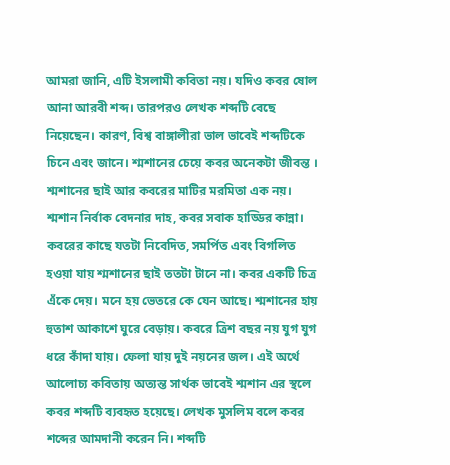আমরা জানি, এটি ইসলামী কবিতা নয়। যদিও কবর ষোল আনা আরবী শব্দ। তারপরও লেখক শব্দটি বেছে নিয়েছেন। কারণ, বিশ্ব বাঙ্গালীরা ভাল ভাবেই শব্দটিকে চিনে এবং জানে। শ্মশানের চেয়ে কবর অনেকটা জীবন্ত । শ্মশানের ছাই আর কবরের মাটির মরমিতা এক নয়। শ্মশান নির্বাক বেদনার দাহ, কবর সবাক হাড্ডির কান্না। কবরের কাছে যতটা নিবেদিত, সমর্পিত এবং বিগলিত হওয়া যায় শ্মশানের ছাই ততটা টানে না। কবর একটি চিত্র এঁকে দেয়। মনে হয় ভেতরে কে যেন আছে। শ্মশানের হায় হুতাশ আকাশে ঘুরে বেড়ায়। কবরে ত্রিশ বছর নয় যুগ যুগ ধরে কাঁদা যায়। ফেলা যায় দুই নয়নের জল। এই অর্থে আলোচ্য কবিতায় অত্যন্ত সার্থক ভাবেই শ্মশান এর স্থলে কবর শব্দটি ব্যবহৃত হয়েছে। লেখক মুসলিম বলে কবর শব্দের আমদানী করেন নি। শব্দটি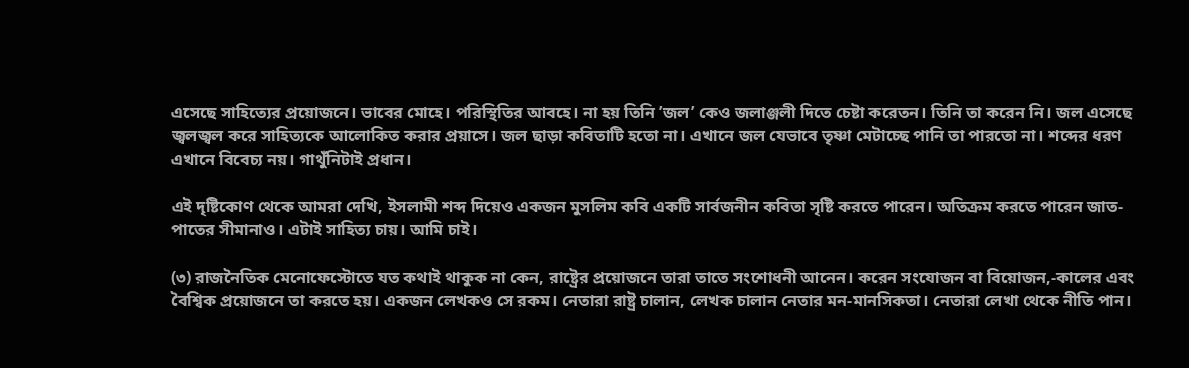এসেছে সাহিত্যের প্রয়োজনে। ভাবের মোহে। পরিস্থিতির আবহে। না হয় তিনি ’জল’ কেও জলাঞ্জলী দিতে চেষ্টা করেতন। তিনি তা করেন নি। জল এসেছে জ্বলজ্বল করে সাহিত্যকে আলোকিত করার প্রয়াসে। জল ছাড়া কবিতাটি হতো না। এখানে জল যেভাবে তৃষ্ণা মেটাচ্ছে পানি তা পারতো না। শব্দের ধরণ এখানে বিবেচ্য নয়। গাথুঁনিটাই প্রধান।

এই দৃষ্টিকোণ থেকে আমরা দেখি, ইসলামী শব্দ দিয়েও একজন মুসলিম কবি একটি সার্বজনীন কবিতা সৃষ্টি করতে পারেন। অতিক্রম করতে পারেন জাত-পাতের সীমানাও। এটাই সাহিত্য চায়। আমি চাই।

(৩) রাজনৈতিক মেনোফেস্টোতে যত কথাই থাকুক না কেন, রাষ্ট্রের প্রয়োজনে তারা তাতে সংশোধনী আনেন। করেন সংযোজন বা বিয়োজন,-কালের এবং বৈশ্বিক প্রয়োজনে তা করতে হয়। একজন লেখকও সে রকম। নেতারা রাষ্ট্র চালান, লেখক চালান নেতার মন-মানসিকতা। নেতারা লেখা থেকে নীতি পান।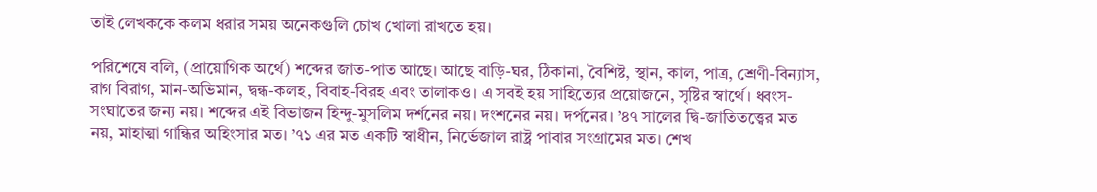তাই লেখককে কলম ধরার সময় অনেকগুলি চোখ খোলা রাখতে হয়।

পরিশেষে বলি, (প্রায়োগিক অর্থে) শব্দের জাত-পাত আছে। আছে বাড়ি-ঘর, ঠিকানা, বৈশিষ্ট, স্থান, কাল, পাত্র, শ্রেণী-বিন্যাস, রাগ বিরাগ, মান-অভিমান, দ্বন্ধ-কলহ, বিবাহ-বিরহ এবং তালাকও। এ সবই হয় সাহিত্যের প্রয়োজনে, সৃষ্টির স্বার্থে। ধ্বংস-সংঘাতের জন্য নয়। শব্দের এই বিভাজন হিন্দু-মুসলিম দর্শনের নয়। দংশনের নয়। দর্পনের। ’৪৭ সালের দ্বি-জাতিতত্ত্বের মত নয়, মাহাত্মা গান্ধির অহিংসার মত। ’৭১ এর মত একটি স্বাধীন, নির্ভেজাল রাষ্ট্র পাবার সংগ্রামের মত। শেখ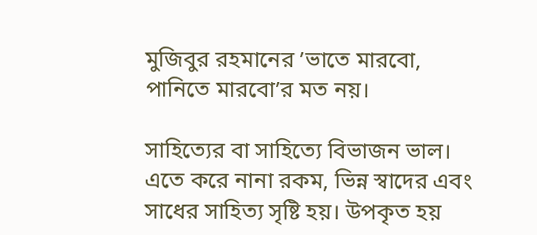মুজিবুর রহমানের ’ভাতে মারবো, পানিতে মারবো’র মত নয়।

সাহিত্যের বা সাহিত্যে বিভাজন ভাল। এতে করে নানা রকম, ভিন্ন স্বাদের এবং সাধের সাহিত্য সৃষ্টি হয়। উপকৃত হয়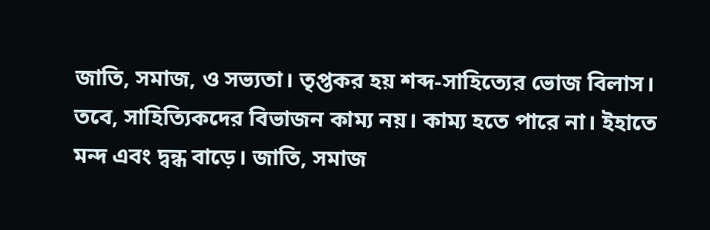জাতি, সমাজ, ও সভ্যতা। তৃপ্তকর হয় শব্দ-সাহিত্যের ভোজ বিলাস। তবে, সাহিত্যিকদের বিভাজন কাম্য নয়। কাম্য হতে পারে না। ইহাতে মন্দ এবং দ্বন্ধ বাড়ে। জাতি, সমাজ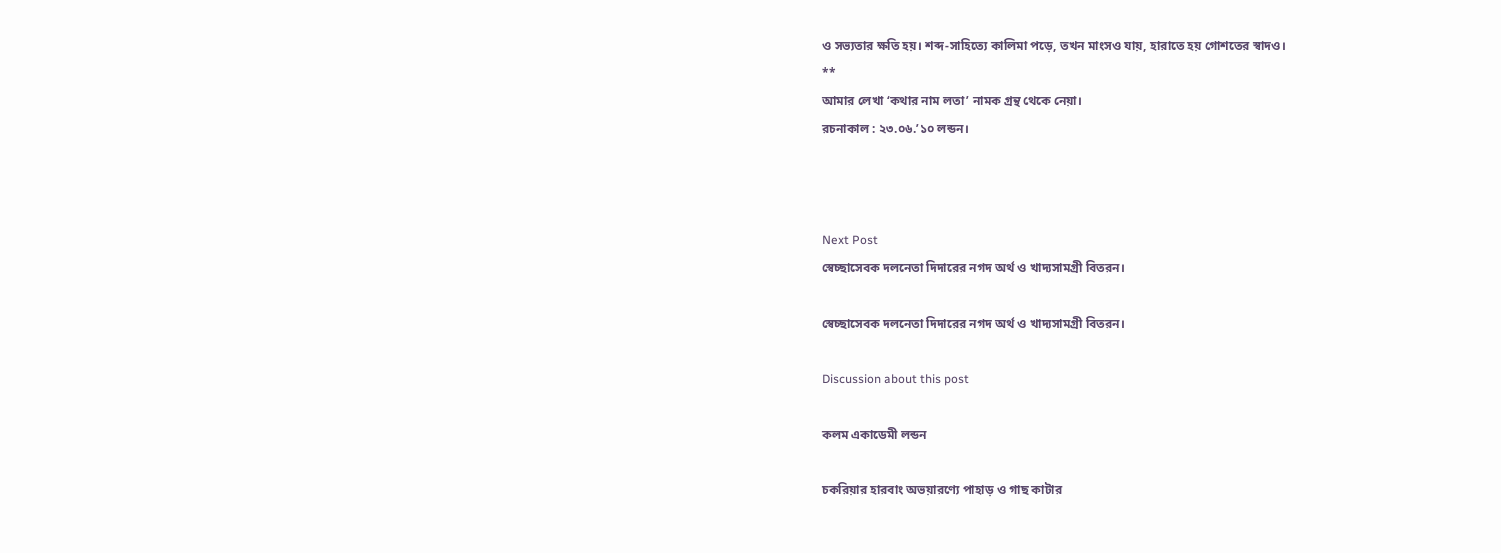ও সভ্যতার ক্ষতি হয়। শব্দ-সাহিত্যে কালিমা পড়ে, তখন মাংসও যায়, হারাতে হয় গোশতের স্বাদও।
**
আমার লেখা ‘কথার নাম লতা’ নামক গ্রন্থ থেকে নেয়া।
রচনাকাল : ২৩.০৬.’১০ লন্ডন।



Next Post
স্বেচ্ছাসেবক দলনেতা দিদারের নগদ অর্থ ও খাদ্যসামগ্রী বিতরন।

স্বেচ্ছাসেবক দলনেতা দিদারের নগদ অর্থ ও খাদ্যসামগ্রী বিতরন।

Discussion about this post

কলম একাডেমী লন্ডন

চকরিয়ার হারবাং অভয়ারণ্যে পাহাড় ও গাছ কাটার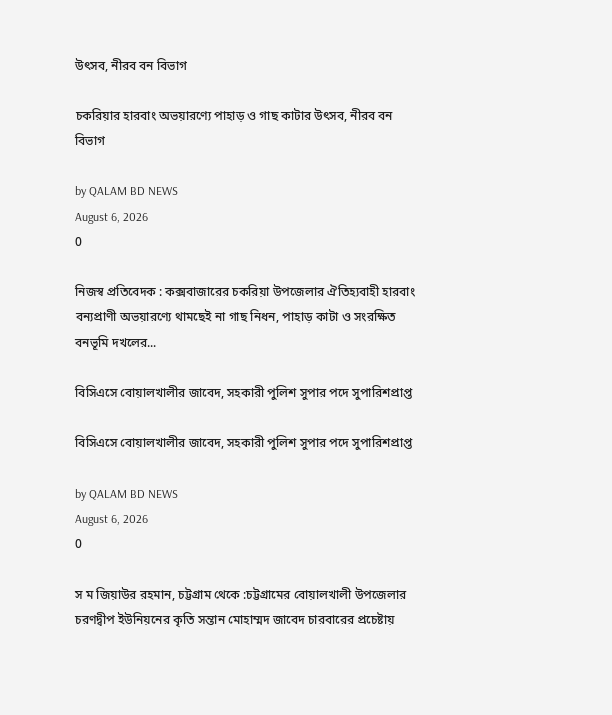উৎসব, নীরব বন বিভাগ

চকরিয়ার হারবাং অভয়ারণ্যে পাহাড় ও গাছ কাটার উৎসব, নীরব বন বিভাগ

by QALAM BD NEWS
August 6, 2026
0

নিজস্ব প্রতিবেদক : কক্সবাজারের চকরিয়া উপজেলার ঐতিহ্যবাহী হারবাং বন্যপ্রাণী অভয়ারণ্যে থামছেই না গাছ নিধন, পাহাড় কাটা ও সংরক্ষিত বনভূমি দখলের...

বিসিএসে বোয়ালখালীর জাবেদ, সহকারী পুলিশ সুপার পদে সুপারিশপ্রাপ্ত

বিসিএসে বোয়ালখালীর জাবেদ, সহকারী পুলিশ সুপার পদে সুপারিশপ্রাপ্ত

by QALAM BD NEWS
August 6, 2026
0

স ম জিয়াউর রহমান, চট্টগ্রাম থেকে :চট্টগ্রামের বোয়ালখালী উপজেলার চরণদ্বীপ ইউনিয়নের কৃতি সন্তান মোহাম্মদ জাবেদ চারবারের প্রচেষ্টায়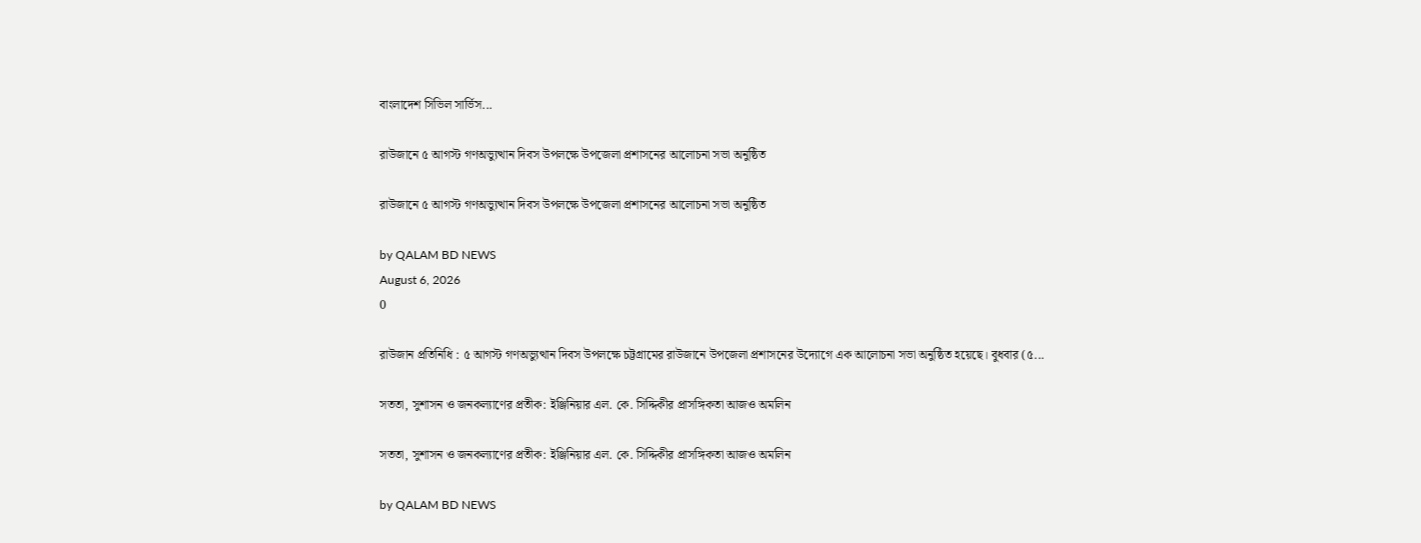বাংলাদেশ সিভিল সার্ভিস...

রাউজানে ৫ আগস্ট গণঅভ্যুত্থান দিবস উপলক্ষে উপজেলা প্রশাসনের আলোচনা সভা অনুষ্ঠিত

রাউজানে ৫ আগস্ট গণঅভ্যুত্থান দিবস উপলক্ষে উপজেলা প্রশাসনের আলোচনা সভা অনুষ্ঠিত

by QALAM BD NEWS
August 6, 2026
0

রাউজান প্রতিনিধি : ৫ আগস্ট গণঅভ্যুত্থান দিবস উপলক্ষে চট্টগ্রামের রাউজানে উপজেলা প্রশাসনের উদ্যোগে এক আলোচনা সভা অনুষ্ঠিত হয়েছে। বুধবার (৫...

সততা, সুশাসন ও জনকল্যাণের প্রতীক: ইঞ্জিনিয়ার এল. কে. সিদ্দিকীর প্রাসঙ্গিকতা আজও অমলিন

সততা, সুশাসন ও জনকল্যাণের প্রতীক: ইঞ্জিনিয়ার এল. কে. সিদ্দিকীর প্রাসঙ্গিকতা আজও অমলিন

by QALAM BD NEWS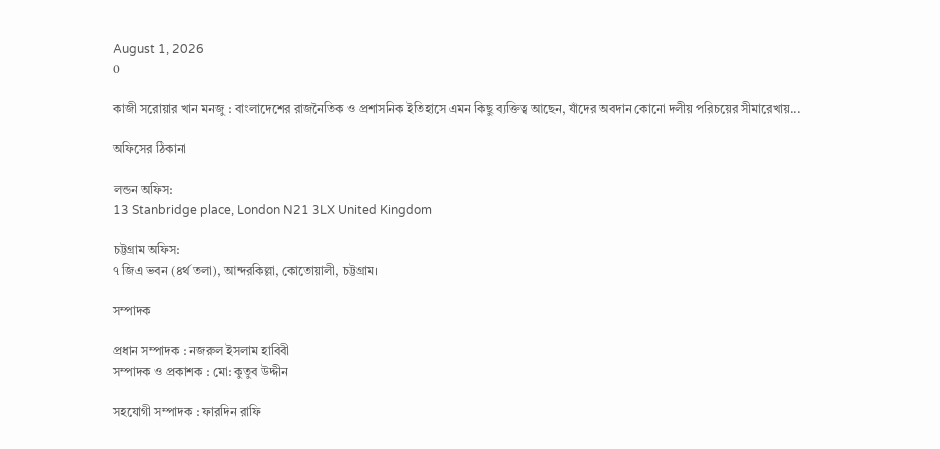August 1, 2026
0

কাজী সরোয়ার খান মনজু : বাংলাদেশের রাজনৈতিক ও প্রশাসনিক ইতিহাসে এমন কিছু ব্যক্তিত্ব আছেন, যাঁদের অবদান কোনো দলীয় পরিচয়ের সীমারেখায়...

অফিসের ঠিকানা

লন্ডন অফিস:
13 Stanbridge place, London N21 3LX United Kingdom

চট্টগ্রাম অফিস:
৭ জিএ ভবন (৪র্থ তলা), আন্দরকিল্লা, কোতোয়ালী, চট্টগ্রাম।

সম্পাদক

প্রধান সম্পাদক : নজরুল ইসলাম হাবিবী
সম্পাদক ও প্রকাশক : মো: কুতুব উদ্দীন

সহযোগী সম্পাদক : ফারদিন রাফি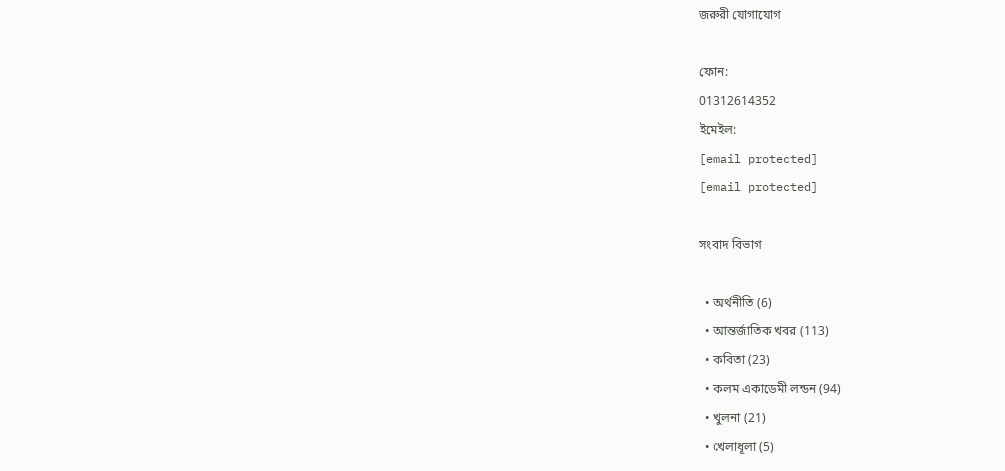জরুরী যোগাযোগ

ফোন:
01312614352
ইমেইল:
[email protected]
[email protected]

সংবাদ বিভাগ

  • অর্থনীতি (6)
  • আন্তর্জাতিক খবর (113)
  • কবিতা (23)
  • কলম একাডেমী লন্ডন (94)
  • খুলনা (21)
  • খেলাধূলা (5)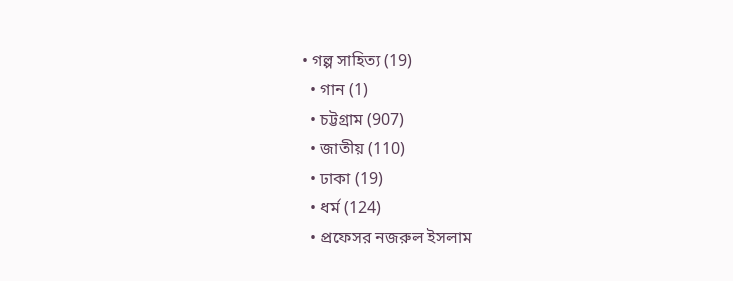• গল্প সাহিত্য (19)
  • গান (1)
  • চট্টগ্রাম (907)
  • জাতীয় (110)
  • ঢাকা (19)
  • ধর্ম (124)
  • প্রফেসর নজরুল ইসলাম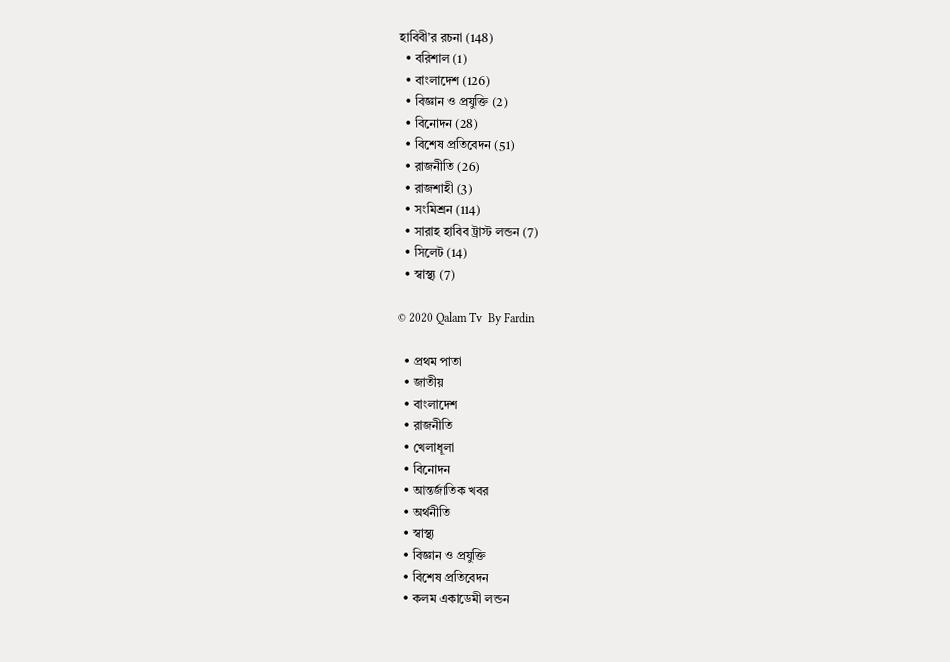হাবিবী’র রচনা (148)
  • বরিশাল (1)
  • বাংলাদেশ (126)
  • বিজ্ঞান ও প্রযুক্তি (2)
  • বিনোদন (28)
  • বিশেষ প্রতিবেদন (51)
  • রাজনীতি (26)
  • রাজশাহী (3)
  • সংমিশ্রন (114)
  • সারাহ হাবিব ট্রাস্ট লন্ডন (7)
  • সিলেট (14)
  • স্বাস্থ্য (7)

© 2020 Qalam Tv  By Fardin

  • প্রথম পাতা
  • জাতীয়
  • বাংলাদেশ
  • রাজনীতি
  • খেলাধূলা
  • বিনোদন
  • আন্তর্জাতিক খবর
  • অর্থনীতি
  • স্বাস্থ্য
  • বিজ্ঞান ও প্রযুক্তি
  • বিশেষ প্রতিবেদন
  • কলম একাডেমী লন্ডন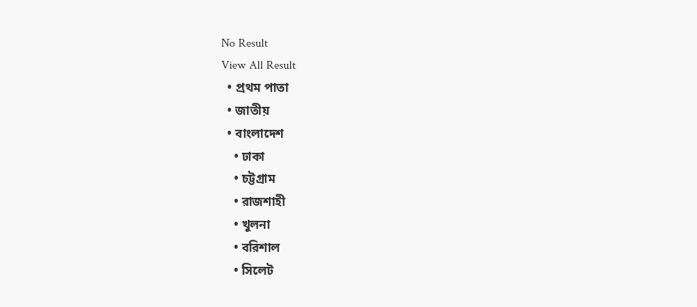No Result
View All Result
  • প্রথম পাতা
  • জাতীয়
  • বাংলাদেশ
    • ঢাকা
    • চট্টগ্রাম
    • রাজশাহী
    • খুলনা
    • বরিশাল
    • সিলেট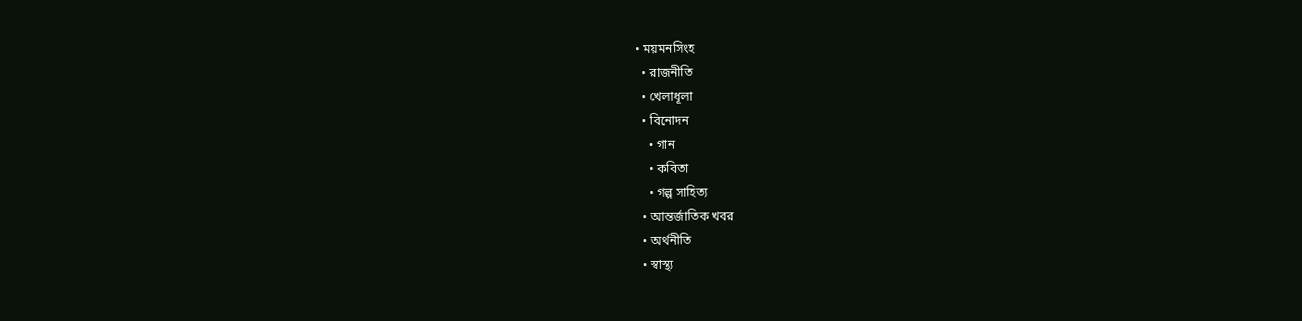• ময়মনসিংহ
  • রাজনীতি
  • খেলাধূলা
  • বিনোদন
    • গান
    • কবিতা
    • গল্প সাহিত্য
  • আন্তর্জাতিক খবর
  • অর্থনীতি
  • স্বাস্থ্য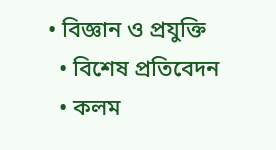• বিজ্ঞান ও প্রযুক্তি
  • বিশেষ প্রতিবেদন
  • কলম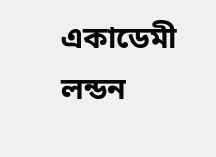একাডেমী লন্ডন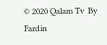© 2020 Qalam Tv  By Fardin